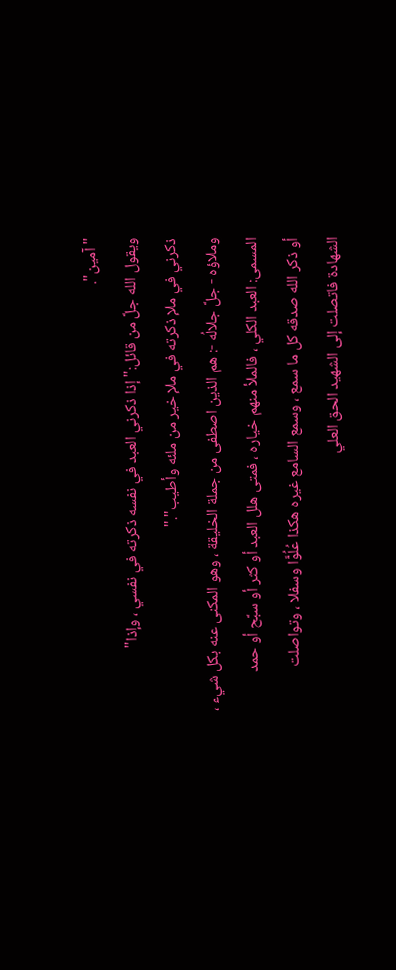"آمين".
ويقول الله جلَّ من قائل:"إذا ذكرني العبد في نفسه ذكرته في نفسي ، وإذا"
ذكرني في ملإ ذكرته في ملإ خير من ملئه وأطيب"."
وملاؤه - جلَّ جلالُه -: هم الذين اصطفى من جملة الخليقة ، وهو المكنى عنه بكل شيء ،
المسمى: العبد الكلي ، فالملأ منهم خياره ، فمتى هلل العبد أو كثر أو سبَّح أو حمد
أو ذكر الله صدقه كل ما سمع ، وسمع السامع غيره هكذا عُلُوًّا وسفلا ، وتواصلت
الشهادة فاتصلت إلى الشهيد الحق العلي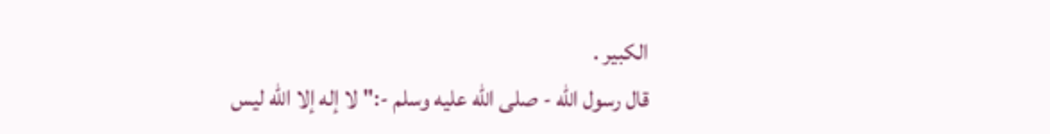الكبير .
قال رسول الله - صلى الله عليه وسلم -:"لا إله إلا الله ليس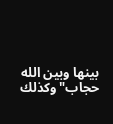بينها وبين الله حجاب"وكذلك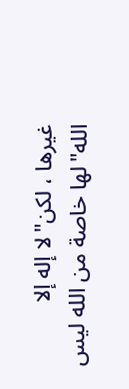غيرها ، لكن"لا إله إلا الله"لها خاصة من الله ليس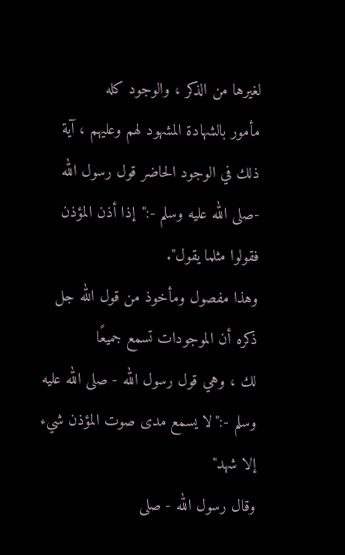لغيرها من الذكر ، والوجود كله
مأمور بالشهادة المشهود لهم وعليهم ، آية ذلك في الوجود الحاضر قول رسول الله
-صلى الله عليه وسلم -:"إذا أذن المؤذن فقولوا مثلما يقول".
وهذا مفصول ومأخوذ من قول الله جل ذكره أن الموجودات تسمع جميعًا
لك ، وهي قول رسول الله - صلى الله عليه وسلم -:"لا يسمع مدى صوت المؤذن شيء إلا شهد"
وقال رسول الله - صلى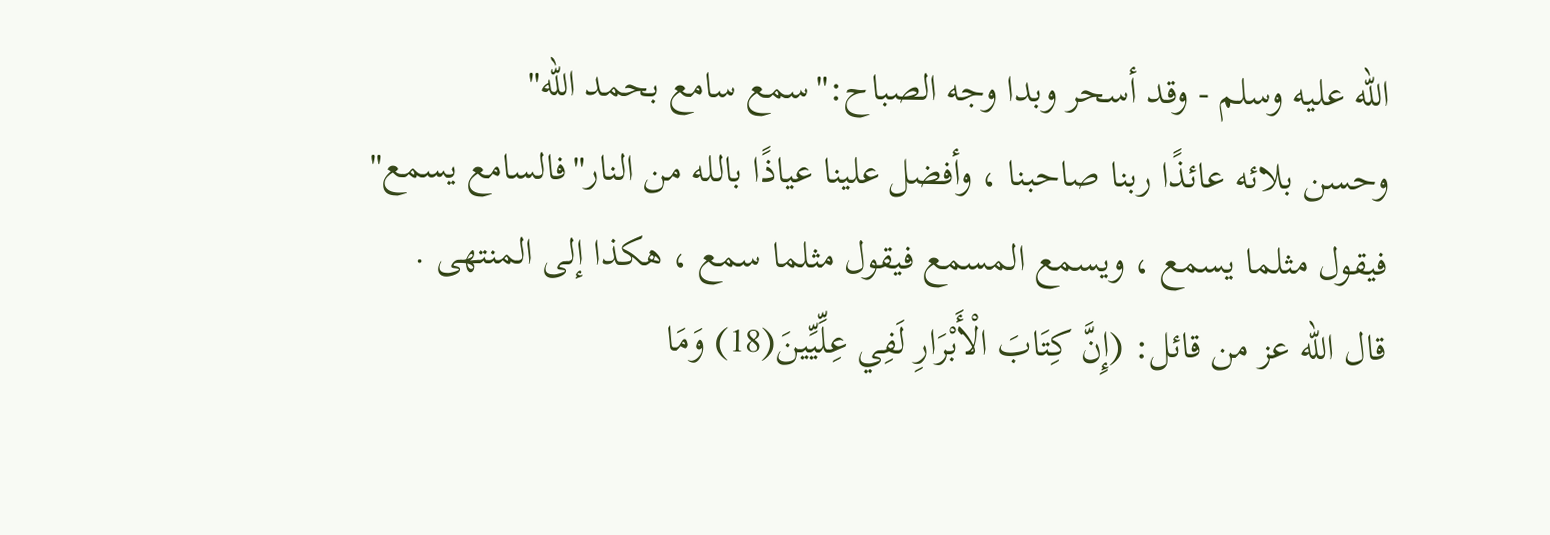الله عليه وسلم - وقد أسحر وبدا وجه الصباح:"سمع سامع بحمد الله"
وحسن بلائه عائذًا ربنا صاحبنا ، وأفضل علينا عياذًا بالله من النار"فالسامع يسمع"
فيقول مثلما يسمع ، ويسمع المسمع فيقول مثلما سمع ، هكذا إلى المنتهى .
قال الله عز من قائل: (إِنَّ كِتَابَ الْأَبْرَارِ لَفِي عِلِّيِّينَ(18) وَمَا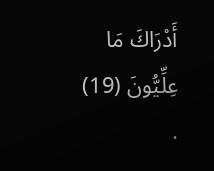أَدْرَاكَ مَا عِلِّيُّونَ (19) .